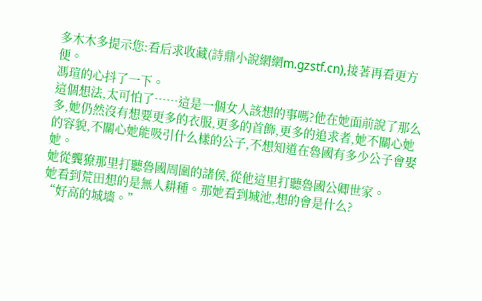多木木多提示您:看后求收藏(詩鼎小說網網m.gzstf.cn),接著再看更方便。
馮瑄的心抖了一下。
這個想法,太可怕了……這是一個女人該想的事嗎?他在她面前說了那么多,她仍然沒有想要更多的衣服,更多的首飾,更多的追求者,她不關心她的容貌,不關心她能吸引什么樣的公子,不想知道在魯國有多少公子會娶她。
她從龔獠那里打聽魯國周圍的諸侯,從他這里打聽魯國公卿世家。
她看到荒田想的是無人耕種。那她看到城池,想的會是什么?
“好高的城墻。”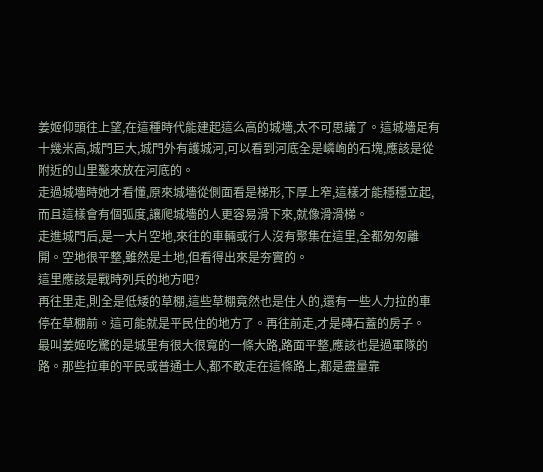姜姬仰頭往上望,在這種時代能建起這么高的城墻,太不可思議了。這城墻足有十幾米高,城門巨大,城門外有護城河,可以看到河底全是嶙峋的石塊,應該是從附近的山里鑿來放在河底的。
走過城墻時她才看懂,原來城墻從側面看是梯形,下厚上窄,這樣才能穩穩立起,而且這樣會有個弧度,讓爬城墻的人更容易滑下來,就像滑滑梯。
走進城門后,是一大片空地,來往的車輛或行人沒有聚集在這里,全都匆匆離開。空地很平整,雖然是土地,但看得出來是夯實的。
這里應該是戰時列兵的地方吧?
再往里走,則全是低矮的草棚,這些草棚竟然也是住人的,還有一些人力拉的車停在草棚前。這可能就是平民住的地方了。再往前走,才是磚石蓋的房子。
最叫姜姬吃驚的是城里有很大很寬的一條大路,路面平整,應該也是過軍隊的路。那些拉車的平民或普通士人,都不敢走在這條路上,都是盡量靠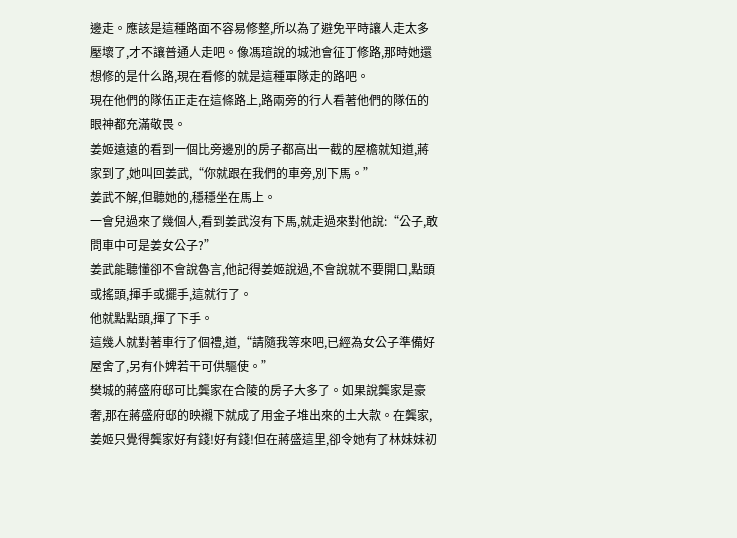邊走。應該是這種路面不容易修整,所以為了避免平時讓人走太多壓壞了,才不讓普通人走吧。像馮瑄說的城池會征丁修路,那時她還想修的是什么路,現在看修的就是這種軍隊走的路吧。
現在他們的隊伍正走在這條路上,路兩旁的行人看著他們的隊伍的眼神都充滿敬畏。
姜姬遠遠的看到一個比旁邊別的房子都高出一截的屋檐就知道,蔣家到了,她叫回姜武,“你就跟在我們的車旁,別下馬。”
姜武不解,但聽她的,穩穩坐在馬上。
一會兒過來了幾個人,看到姜武沒有下馬,就走過來對他說:“公子,敢問車中可是姜女公子?”
姜武能聽懂卻不會說魯言,他記得姜姬說過,不會說就不要開口,點頭或搖頭,揮手或擺手,這就行了。
他就點點頭,揮了下手。
這幾人就對著車行了個禮,道,“請隨我等來吧,已經為女公子準備好屋舍了,另有仆婢若干可供驅使。”
樊城的蔣盛府邸可比龔家在合陵的房子大多了。如果說龔家是豪奢,那在蔣盛府邸的映襯下就成了用金子堆出來的土大款。在龔家,姜姬只覺得龔家好有錢!好有錢!但在蔣盛這里,卻令她有了林妹妹初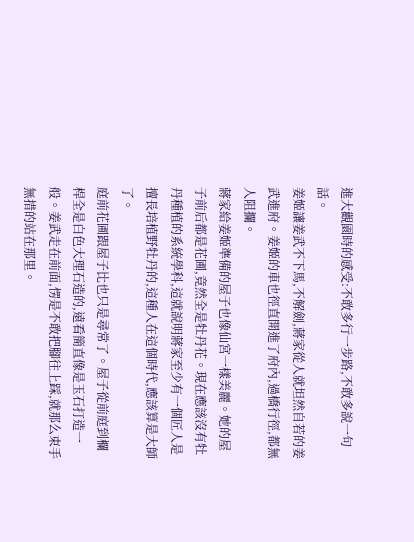進大觀園時的感受:不敢多行一步路,不敢多說一句話。
姜姬讓姜武不下馬,不解劍,蔣家從人就坦然自若的姜武進府。姜姬的車也徑直開進了府內,過橋行徑,都無人阻攔。
蔣家給姜姬準備的屋子也像仙宮一樣美麗。她的屋子前后都是花圃,竟然全是牡丹花。現在應該沒有牡丹種植的系統學科,這就說明蔣家至少有一個匠人是擅長培植野牡丹的,這種人在這個時代,應該算是大師了。
庭前花圃跟屋子比也只是尋常了。屋子從前庭到欄桿全是白色大理石造的,遠看簡直像是玉石打造一般。姜武走在前面,愣是不敢把腳往上踩,就那么束手無措的站在那里。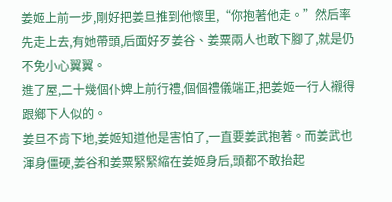姜姬上前一步,剛好把姜旦推到他懷里,“你抱著他走。”然后率先走上去,有她帶頭,后面好歹姜谷、姜粟兩人也敢下腳了,就是仍不免小心翼翼。
進了屋,二十幾個仆婢上前行禮,個個禮儀端正,把姜姬一行人襯得跟鄉下人似的。
姜旦不肯下地,姜姬知道他是害怕了,一直要姜武抱著。而姜武也渾身僵硬,姜谷和姜粟緊緊縮在姜姬身后,頭都不敢抬起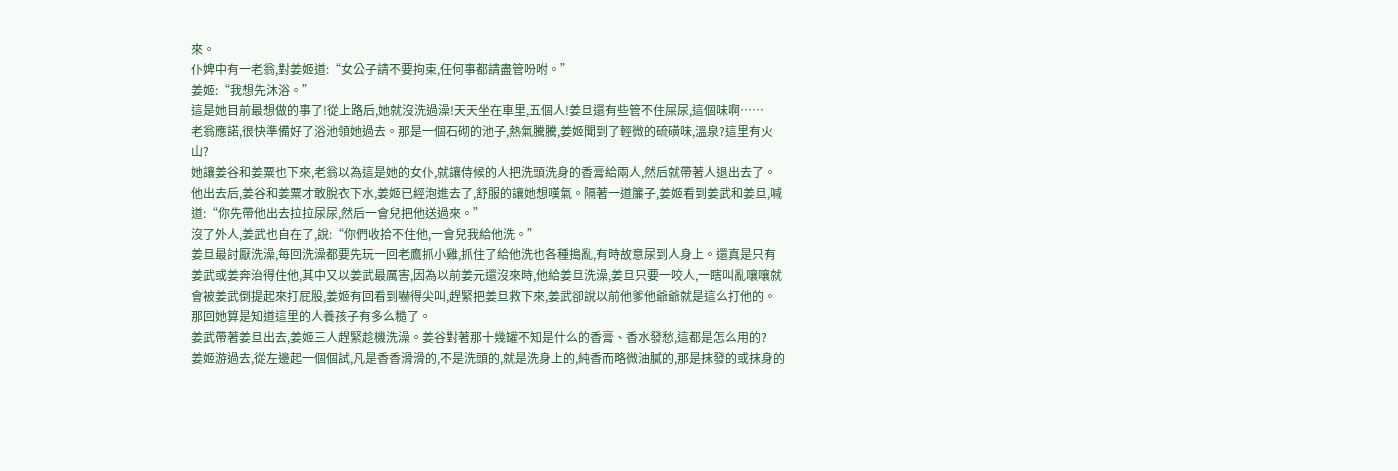來。
仆婢中有一老翁,對姜姬道:“女公子請不要拘束,任何事都請盡管吩咐。”
姜姬:“我想先沐浴。”
這是她目前最想做的事了!從上路后,她就沒洗過澡!天天坐在車里,五個人!姜旦還有些管不住屎尿,這個味啊……
老翁應諾,很快準備好了浴池領她過去。那是一個石砌的池子,熱氣騰騰,姜姬聞到了輕微的硫磺味,溫泉?這里有火山?
她讓姜谷和姜粟也下來,老翁以為這是她的女仆,就讓侍候的人把洗頭洗身的香膏給兩人,然后就帶著人退出去了。
他出去后,姜谷和姜粟才敢脫衣下水,姜姬已經泡進去了,舒服的讓她想嘆氣。隔著一道簾子,姜姬看到姜武和姜旦,喊道:“你先帶他出去拉拉尿尿,然后一會兒把他送過來。”
沒了外人,姜武也自在了,說:“你們收拾不住他,一會兒我給他洗。”
姜旦最討厭洗澡,每回洗澡都要先玩一回老鷹抓小雞,抓住了給他洗也各種搗亂,有時故意尿到人身上。還真是只有姜武或姜奔治得住他,其中又以姜武最厲害,因為以前姜元還沒來時,他給姜旦洗澡,姜旦只要一咬人,一瞎叫亂嚷嚷就會被姜武倒提起來打屁股,姜姬有回看到嚇得尖叫,趕緊把姜旦救下來,姜武卻說以前他爹他爺爺就是這么打他的。那回她算是知道這里的人養孩子有多么糙了。
姜武帶著姜旦出去,姜姬三人趕緊趁機洗澡。姜谷對著那十幾罐不知是什么的香膏、香水發愁,這都是怎么用的?
姜姬游過去,從左邊起一個個試,凡是香香滑滑的,不是洗頭的,就是洗身上的,純香而略微油膩的,那是抹發的或抹身的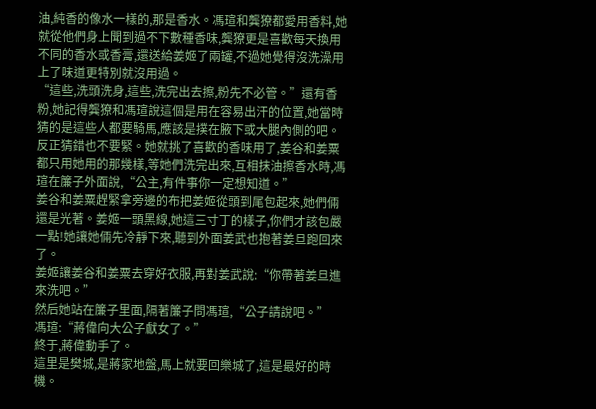油,純香的像水一樣的,那是香水。馮瑄和龔獠都愛用香料,她就從他們身上聞到過不下數種香味,龔獠更是喜歡每天換用不同的香水或香膏,還送給姜姬了兩罐,不過她覺得沒洗澡用上了味道更特別就沒用過。
“這些,洗頭洗身,這些,洗完出去擦,粉先不必管。”還有香粉,她記得龔獠和馮瑄說這個是用在容易出汗的位置,她當時猜的是這些人都要騎馬,應該是撲在腋下或大腿內側的吧。
反正猜錯也不要緊。她就挑了喜歡的香味用了,姜谷和姜粟都只用她用的那幾樣,等她們洗完出來,互相抹油擦香水時,馮瑄在簾子外面說,“公主,有件事你一定想知道。”
姜谷和姜粟趕緊拿旁邊的布把姜姬從頭到尾包起來,她們倆還是光著。姜姬一頭黑線,她這三寸丁的樣子,你們才該包嚴一點!她讓她倆先冷靜下來,聽到外面姜武也抱著姜旦跑回來了。
姜姬讓姜谷和姜粟去穿好衣服,再對姜武說:“你帶著姜旦進來洗吧。”
然后她站在簾子里面,隔著簾子問馮瑄,“公子請說吧。”
馮瑄:“蔣偉向大公子獻女了。”
終于,蔣偉動手了。
這里是樊城,是蔣家地盤,馬上就要回樂城了,這是最好的時機。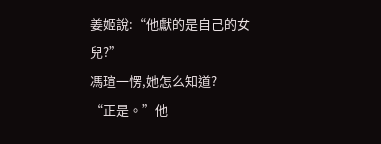姜姬說:“他獻的是自己的女兒?”
馮瑄一愣,她怎么知道?
“正是。”他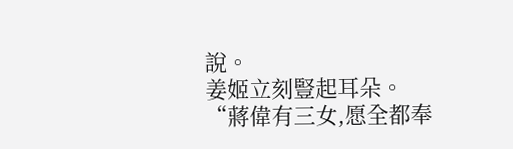說。
姜姬立刻豎起耳朵。
“蔣偉有三女,愿全都奉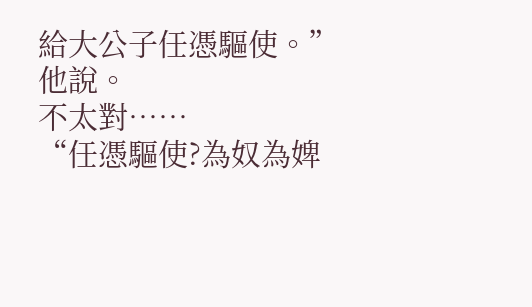給大公子任憑驅使。”他說。
不太對……
“任憑驅使?為奴為婢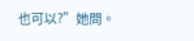也可以?”她問。